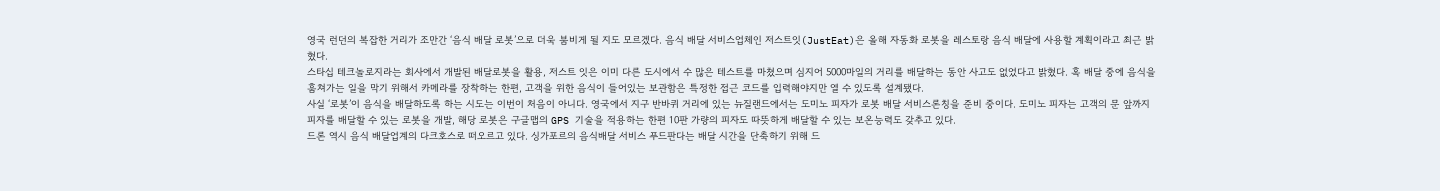영국 런던의 복잡한 거리가 조만간 ‘음식 배달 로봇’으로 더욱 붐비게 될 지도 모르겠다. 음식 배달 서비스업체인 저스트잇(JustEat)은 올해 자동화 로봇을 레스토랑 음식 배달에 사용할 계획이라고 최근 밝혔다.
스타십 테크놀로지라는 회사에서 개발된 배달로봇을 활용, 저스트 잇은 이미 다른 도시에서 수 많은 테스트를 마쳤으며 심지어 5000마일의 거리를 배달하는 동안 사고도 없었다고 밝혔다. 혹 배달 중에 음식을 훔쳐가는 일을 막기 위해서 카메라를 장착하는 한편, 고객을 위한 음식이 들어있는 보관함은 특정한 접근 코드를 입력해야지만 열 수 있도록 설계됐다.
사실 ‘로봇’이 음식을 배달하도록 하는 시도는 이번이 처음이 아니다. 영국에서 지구 반바퀴 거리에 있는 뉴질랜드에서는 도미노 피자가 로봇 배달 서비스론칭을 준비 중이다. 도미노 피자는 고객의 문 앞까지 피자를 배달할 수 있는 로봇을 개발, 해당 로봇은 구글맵의 GPS 기술을 적용하는 한편 10판 가량의 피자도 따뜻하게 배달할 수 있는 보온능력도 갖추고 있다.
드론 역시 음식 배달업계의 다크호스로 떠오르고 있다. 싱가포르의 음식배달 서비스 푸드판다는 배달 시간을 단축하기 위해 드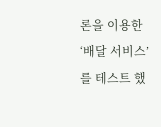론을 이용한 ‘배달 서비스’를 테스트 했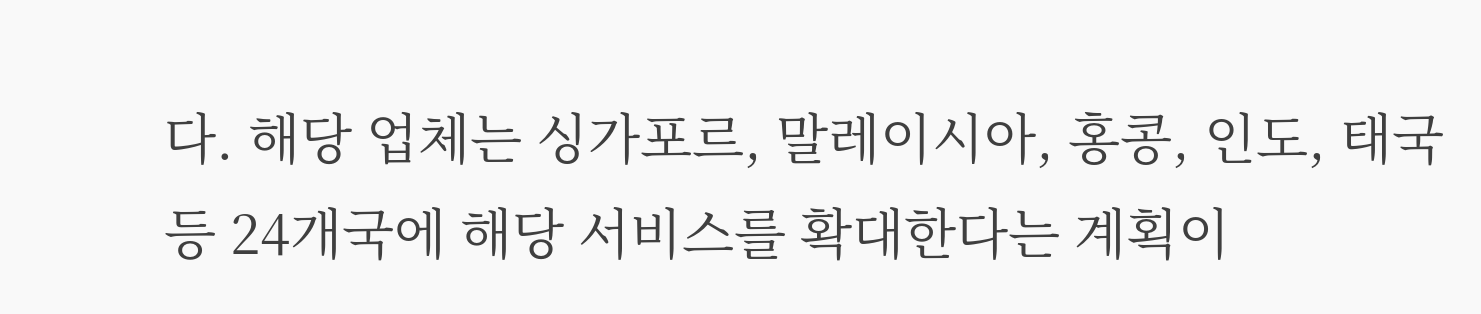다. 해당 업체는 싱가포르, 말레이시아, 홍콩, 인도, 태국 등 24개국에 해당 서비스를 확대한다는 계획이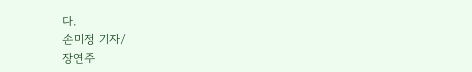다.
손미정 기자/
장연주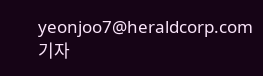yeonjoo7@heraldcorp.com 기자